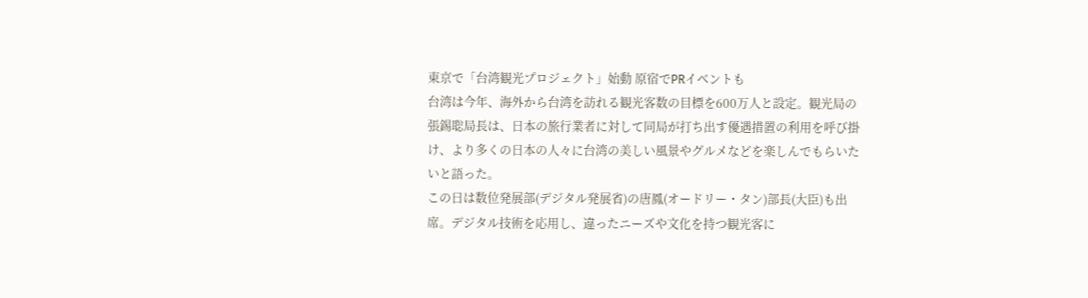東京で「台湾観光プロジェクト」始動 原宿でPRイベントも
台湾は今年、海外から台湾を訪れる観光客数の目標を600万人と設定。観光局の張錫聡局長は、日本の旅行業者に対して同局が打ち出す優遇措置の利用を呼び掛け、より多くの日本の人々に台湾の美しい風景やグルメなどを楽しんでもらいたいと語った。
この日は数位発展部(デジタル発展省)の唐鳳(オードリー・タン)部長(大臣)も出席。デジタル技術を応用し、違ったニーズや文化を持つ観光客に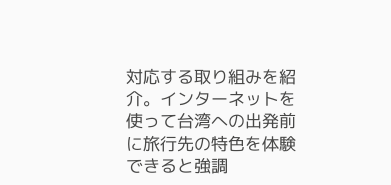対応する取り組みを紹介。インターネットを使って台湾への出発前に旅行先の特色を体験できると強調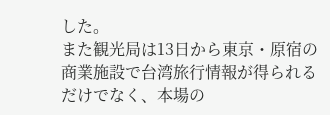した。
また観光局は13日から東京・原宿の商業施設で台湾旅行情報が得られるだけでなく、本場の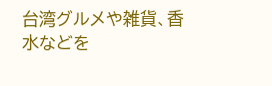台湾グルメや雑貨、香水などを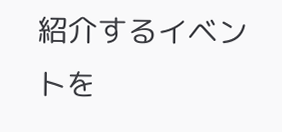紹介するイベントを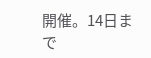開催。14日まで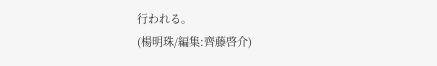行われる。
(楊明珠/編集:齊藤啓介)